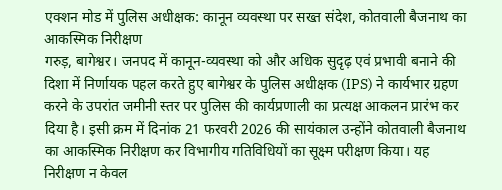एक्शन मोड में पुलिस अधीक्षक: कानून व्यवस्था पर सख्त संदेश, कोतवाली बैजनाथ का आकस्मिक निरीक्षण
गरुड़, बागेश्वर। जनपद में कानून-व्यवस्था को और अधिक सुदृढ़ एवं प्रभावी बनाने की दिशा में निर्णायक पहल करते हुए बागेश्वर के पुलिस अधीक्षक (IPS) ने कार्यभार ग्रहण करने के उपरांत जमीनी स्तर पर पुलिस की कार्यप्रणाली का प्रत्यक्ष आकलन प्रारंभ कर दिया है। इसी क्रम में दिनांक 21 फरवरी 2026 की सायंकाल उन्होंने कोतवाली बैजनाथ का आकस्मिक निरीक्षण कर विभागीय गतिविधियों का सूक्ष्म परीक्षण किया। यह निरीक्षण न केवल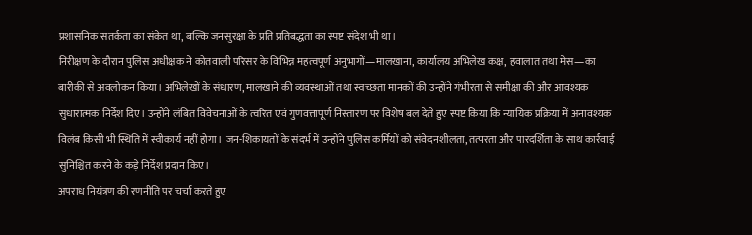प्रशासनिक सतर्कता का संकेत था, बल्कि जनसुरक्षा के प्रति प्रतिबद्धता का स्पष्ट संदेश भी था।
निरीक्षण के दौरान पुलिस अधीक्षक ने कोतवाली परिसर के विभिन्न महत्वपूर्ण अनुभागों—मालखाना, कार्यालय अभिलेख कक्ष, हवालात तथा मेस—का बारीकी से अवलोकन किया। अभिलेखों के संधारण, मालखाने की व्यवस्थाओं तथा स्वच्छता मानकों की उन्होंने गंभीरता से समीक्षा की और आवश्यक सुधारात्मक निर्देश दिए। उन्होंने लंबित विवेचनाओं के त्वरित एवं गुणवत्तापूर्ण निस्तारण पर विशेष बल देते हुए स्पष्ट किया कि न्यायिक प्रक्रिया में अनावश्यक विलंब किसी भी स्थिति में स्वीकार्य नहीं होगा। जन-शिकायतों के संदर्भ में उन्होंने पुलिस कर्मियों को संवेदनशीलता, तत्परता और पारदर्शिता के साथ कार्रवाई सुनिश्चित करने के कड़े निर्देश प्रदान किए।
अपराध नियंत्रण की रणनीति पर चर्चा करते हुए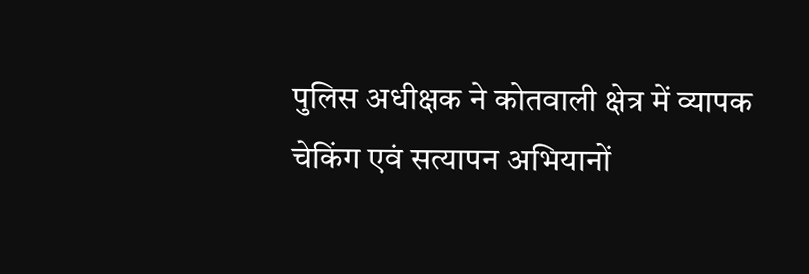पुलिस अधीक्षक ने कोतवाली क्षेत्र में व्यापक चेकिंग एवं सत्यापन अभियानों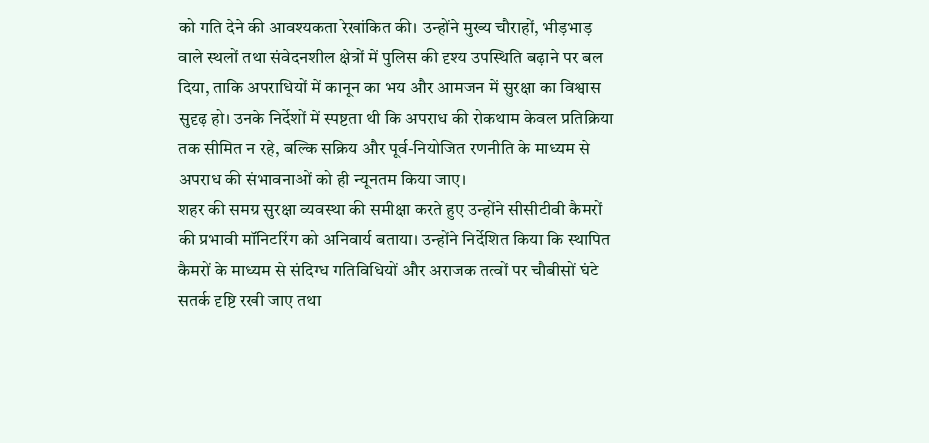को गति देने की आवश्यकता रेखांकित की। उन्होंने मुख्य चौराहों, भीड़भाड़ वाले स्थलों तथा संवेदनशील क्षेत्रों में पुलिस की दृश्य उपस्थिति बढ़ाने पर बल दिया, ताकि अपराधियों में कानून का भय और आमजन में सुरक्षा का विश्वास सुदृढ़ हो। उनके निर्देशों में स्पष्टता थी कि अपराध की रोकथाम केवल प्रतिक्रिया तक सीमित न रहे, बल्कि सक्रिय और पूर्व-नियोजित रणनीति के माध्यम से अपराध की संभावनाओं को ही न्यूनतम किया जाए।
शहर की समग्र सुरक्षा व्यवस्था की समीक्षा करते हुए उन्होंने सीसीटीवी कैमरों की प्रभावी मॉनिटरिंग को अनिवार्य बताया। उन्होंने निर्देशित किया कि स्थापित कैमरों के माध्यम से संदिग्ध गतिविधियों और अराजक तत्वों पर चौबीसों घंटे सतर्क दृष्टि रखी जाए तथा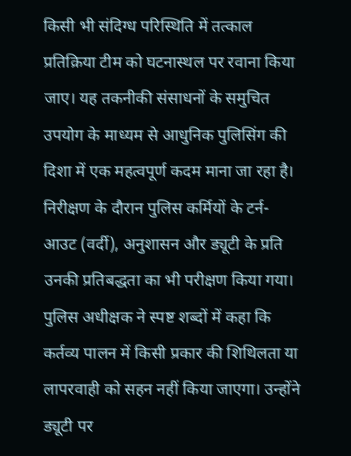किसी भी संदिग्ध परिस्थिति में तत्काल प्रतिक्रिया टीम को घटनास्थल पर रवाना किया जाए। यह तकनीकी संसाधनों के समुचित उपयोग के माध्यम से आधुनिक पुलिसिंग की दिशा में एक महत्वपूर्ण कदम माना जा रहा है।
निरीक्षण के दौरान पुलिस कर्मियों के टर्न-आउट (वर्दी), अनुशासन और ड्यूटी के प्रति उनकी प्रतिबद्धता का भी परीक्षण किया गया। पुलिस अधीक्षक ने स्पष्ट शब्दों में कहा कि कर्तव्य पालन में किसी प्रकार की शिथिलता या लापरवाही को सहन नहीं किया जाएगा। उन्होंने ड्यूटी पर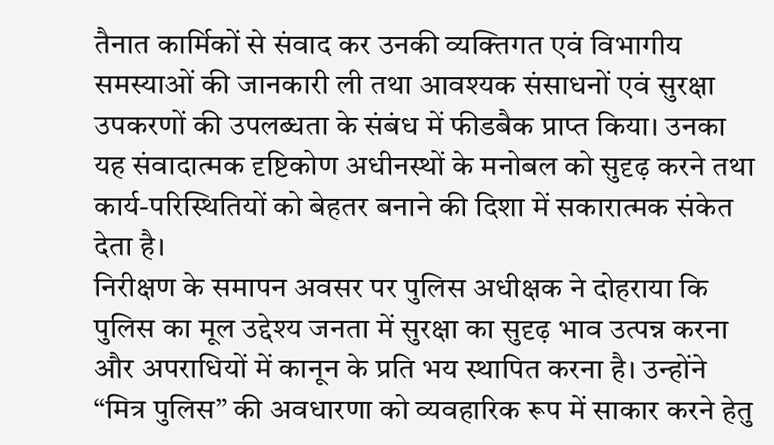तैनात कार्मिकों से संवाद कर उनकी व्यक्तिगत एवं विभागीय समस्याओं की जानकारी ली तथा आवश्यक संसाधनों एवं सुरक्षा उपकरणों की उपलब्धता के संबंध में फीडबैक प्राप्त किया। उनका यह संवादात्मक दृष्टिकोण अधीनस्थों के मनोबल को सुदृढ़ करने तथा कार्य-परिस्थितियों को बेहतर बनाने की दिशा में सकारात्मक संकेत देता है।
निरीक्षण के समापन अवसर पर पुलिस अधीक्षक ने दोहराया कि पुलिस का मूल उद्देश्य जनता में सुरक्षा का सुदृढ़ भाव उत्पन्न करना और अपराधियों में कानून के प्रति भय स्थापित करना है। उन्होंने “मित्र पुलिस” की अवधारणा को व्यवहारिक रूप में साकार करने हेतु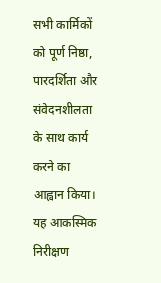सभी कार्मिकों को पूर्ण निष्ठा, पारदर्शिता और संवेदनशीलता के साथ कार्य करने का आह्वान किया। यह आकस्मिक निरीक्षण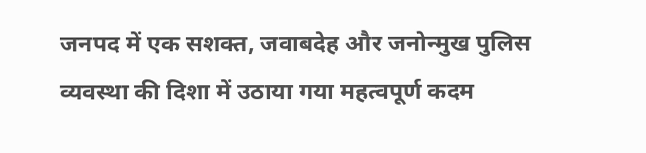जनपद में एक सशक्त, जवाबदेह और जनोन्मुख पुलिस व्यवस्था की दिशा में उठाया गया महत्वपूर्ण कदम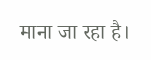माना जा रहा है।